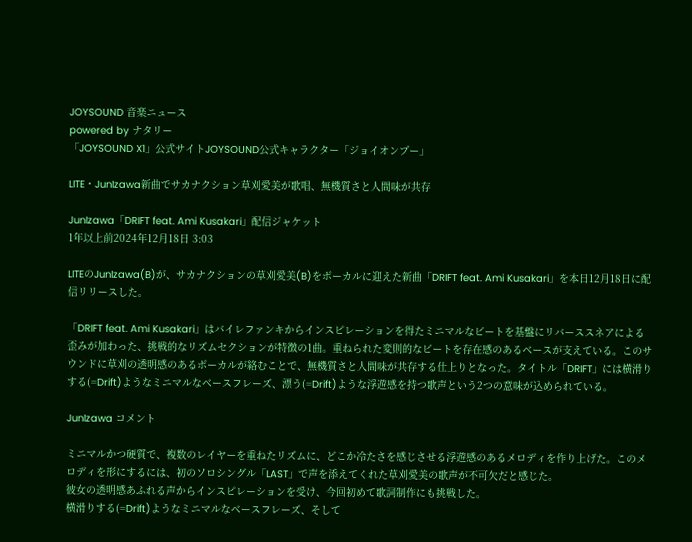JOYSOUND 音楽ニュース
powered by ナタリー
「JOYSOUND X1」公式サイトJOYSOUND公式キャラクター「ジョイオンプー」

LITE・JunIzawa新曲でサカナクション草刈愛美が歌唱、無機質さと人間味が共存

JunIzawa「DRIFT feat. Ami Kusakari」配信ジャケット
1年以上前2024年12月18日 3:03

LITEのJunIzawa(B)が、サカナクションの草刈愛美(B)をボーカルに迎えた新曲「DRIFT feat. Ami Kusakari」を本日12月18日に配信リリースした。

「DRIFT feat. Ami Kusakari」はバイレファンキからインスピレーションを得たミニマルなビートを基盤にリバーススネアによる歪みが加わった、挑戦的なリズムセクションが特徴の1曲。重ねられた変則的なビートを存在感のあるベースが支えている。このサウンドに草刈の透明感のあるボーカルが絡むことで、無機質さと人間味が共存する仕上りとなった。タイトル「DRIFT」には横滑りする(=Drift)ようなミニマルなベースフレーズ、漂う(=Drift)ような浮遊感を持つ歌声という2つの意味が込められている。

JunIzawa コメント

ミニマルかつ硬質で、複数のレイヤーを重ねたリズムに、どこか冷たさを感じさせる浮遊感のあるメロディを作り上げた。このメロディを形にするには、初のソロシングル「LAST」で声を添えてくれた草刈愛美の歌声が不可欠だと感じた。
彼女の透明感あふれる声からインスピレーションを受け、今回初めて歌詞制作にも挑戦した。
横滑りする(=Drift)ようなミニマルなベースフレーズ、そして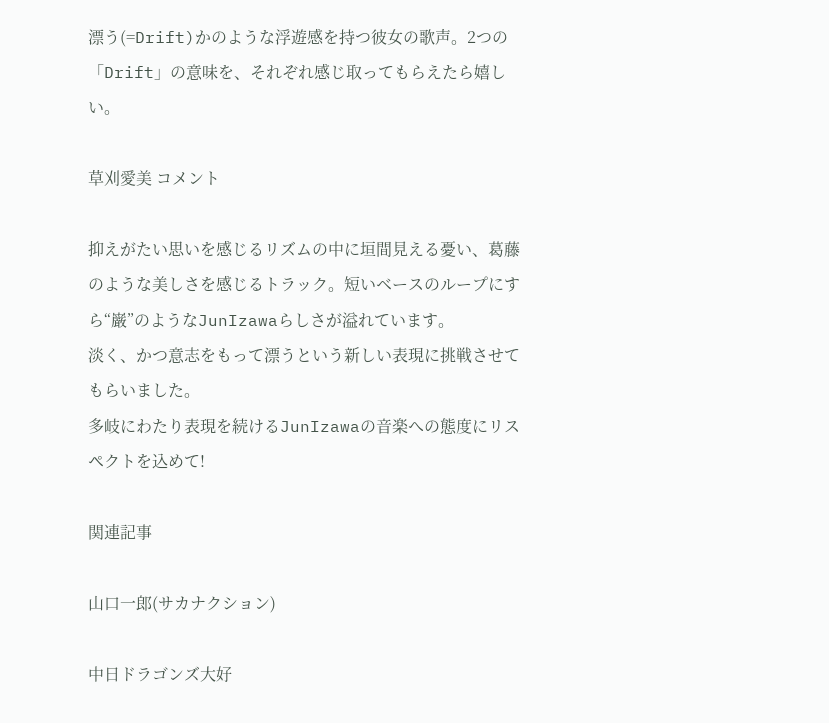漂う(=Drift)かのような浮遊感を持つ彼女の歌声。2つの「Drift」の意味を、それぞれ感じ取ってもらえたら嬉しい。

草刈愛美 コメント

抑えがたい思いを感じるリズムの中に垣間見える憂い、葛藤のような美しさを感じるトラック。短いベースのループにすら“巌”のようなJunIzawaらしさが溢れています。
淡く、かつ意志をもって漂うという新しい表現に挑戦させてもらいました。
多岐にわたり表現を続けるJunIzawaの音楽への態度にリスペクトを込めて!

関連記事

山口一郎(サカナクション)

中日ドラゴンズ大好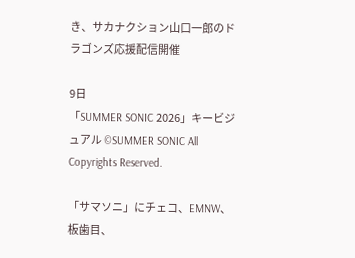き、サカナクション山口一郎のドラゴンズ応援配信開催

9日
「SUMMER SONIC 2026」キービジュアル ©SUMMER SONIC All Copyrights Reserved.

「サマソニ」にチェコ、EMNW、板歯目、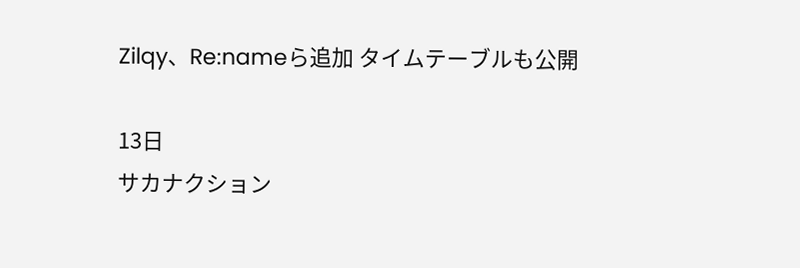Zilqy、Re:nameら追加 タイムテーブルも公開

13日
サカナクション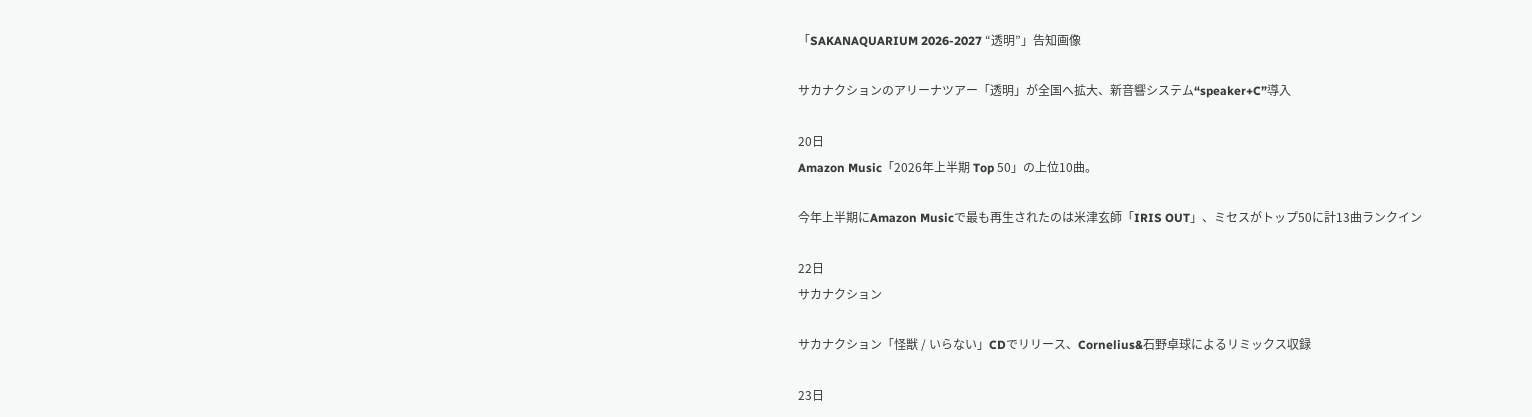「SAKANAQUARIUM 2026-2027 “透明”」告知画像

サカナクションのアリーナツアー「透明」が全国へ拡大、新音響システム“speaker+C”導入

20日
Amazon Music「2026年上半期 Top 50」の上位10曲。

今年上半期にAmazon Musicで最も再生されたのは米津玄師「IRIS OUT」、ミセスがトップ50に計13曲ランクイン

22日
サカナクション

サカナクション「怪獣 / いらない」CDでリリース、Cornelius&石野卓球によるリミックス収録

23日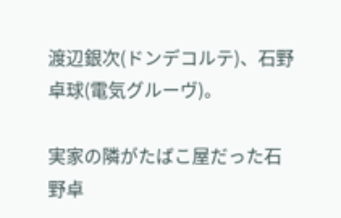渡辺銀次(ドンデコルテ)、石野卓球(電気グルーヴ)。

実家の隣がたばこ屋だった石野卓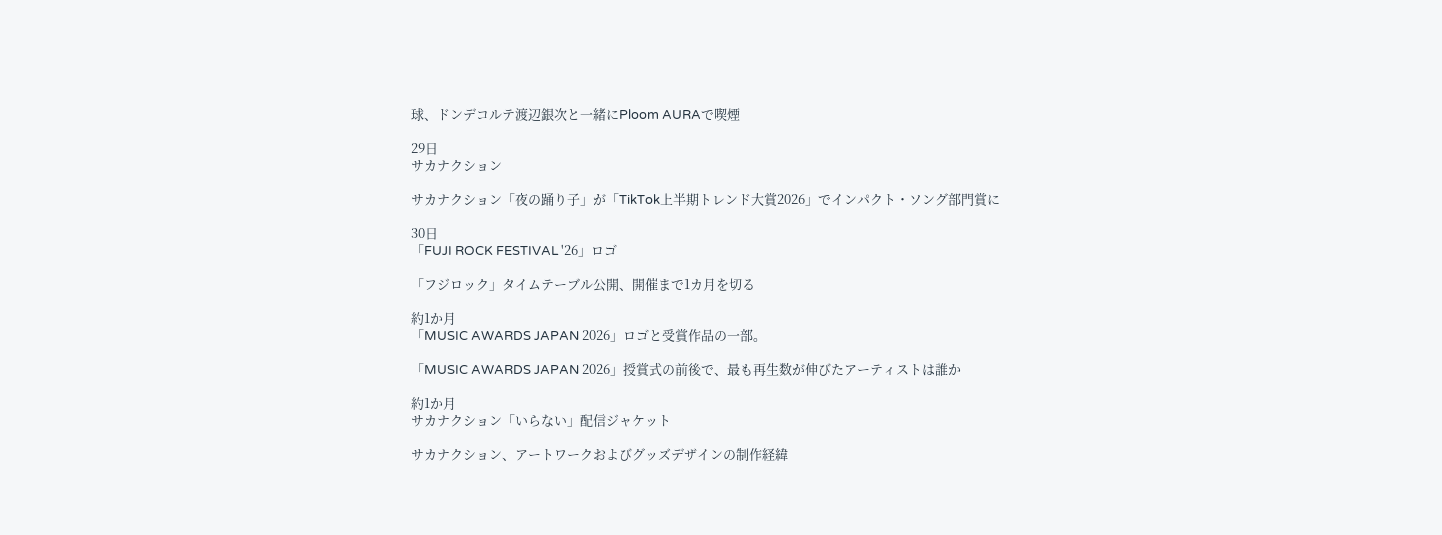球、ドンデコルテ渡辺銀次と一緒にPloom AURAで喫煙

29日
サカナクション

サカナクション「夜の踊り子」が「TikTok上半期トレンド大賞2026」でインパクト・ソング部門賞に

30日
「FUJI ROCK FESTIVAL '26」ロゴ

「フジロック」タイムテーブル公開、開催まで1カ月を切る

約1か月
「MUSIC AWARDS JAPAN 2026」ロゴと受賞作品の一部。

「MUSIC AWARDS JAPAN 2026」授賞式の前後で、最も再生数が伸びたアーティストは誰か

約1か月
サカナクション「いらない」配信ジャケット

サカナクション、アートワークおよびグッズデザインの制作経緯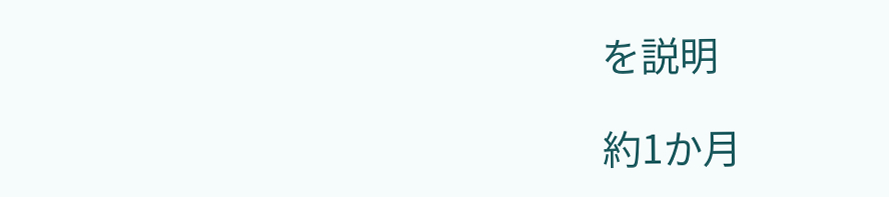を説明

約1か月